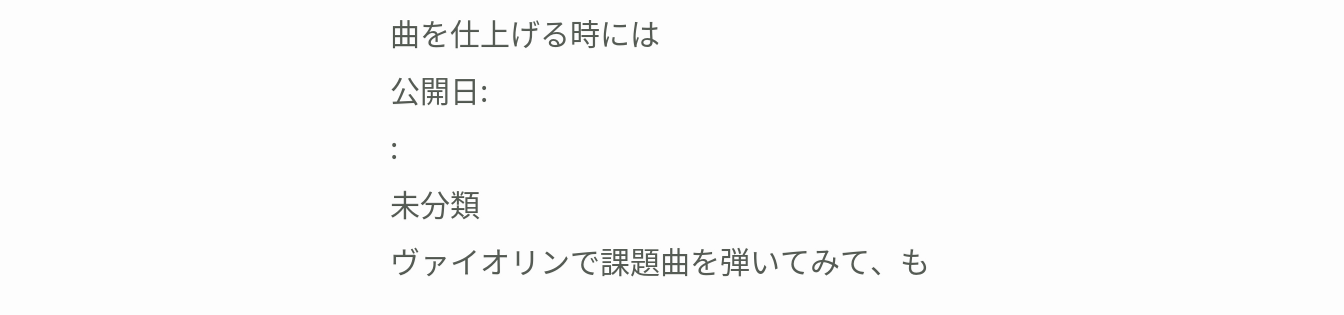曲を仕上げる時には
公開日:
:
未分類
ヴァイオリンで課題曲を弾いてみて、も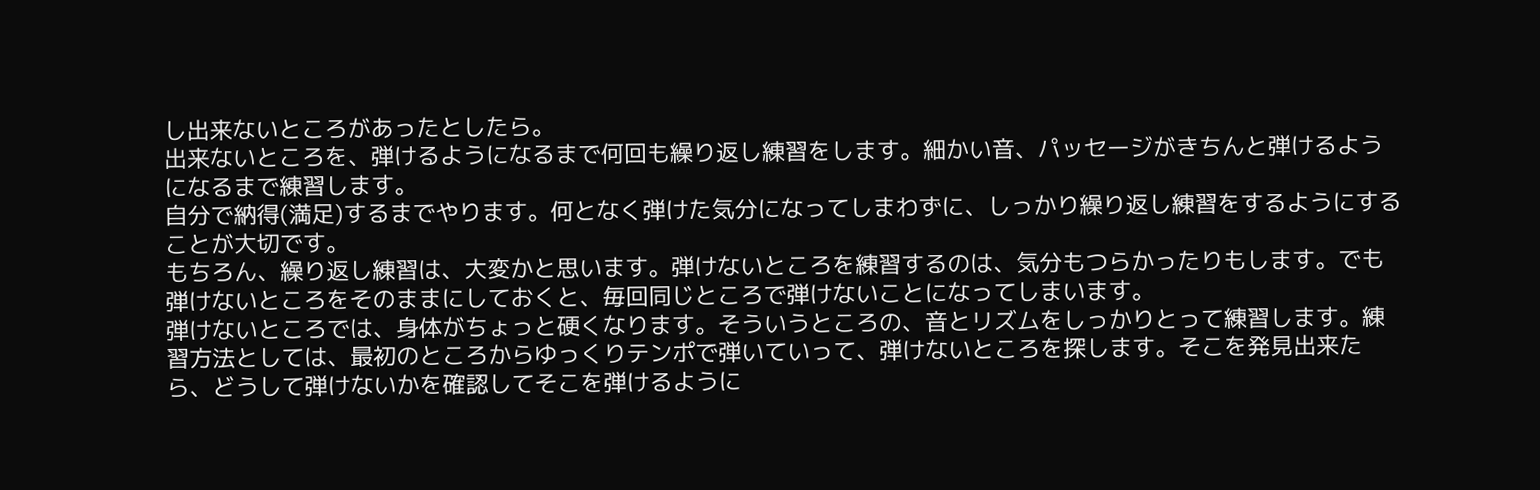し出来ないところがあったとしたら。
出来ないところを、弾けるようになるまで何回も繰り返し練習をします。細かい音、パッセージがきちんと弾けるようになるまで練習します。
自分で納得(満足)するまでやります。何となく弾けた気分になってしまわずに、しっかり繰り返し練習をするようにすることが大切です。
もちろん、繰り返し練習は、大変かと思います。弾けないところを練習するのは、気分もつらかったりもします。でも弾けないところをそのままにしておくと、毎回同じところで弾けないことになってしまいます。
弾けないところでは、身体がちょっと硬くなります。そういうところの、音とリズムをしっかりとって練習します。練習方法としては、最初のところからゆっくりテンポで弾いていって、弾けないところを探します。そこを発見出来たら、どうして弾けないかを確認してそこを弾けるように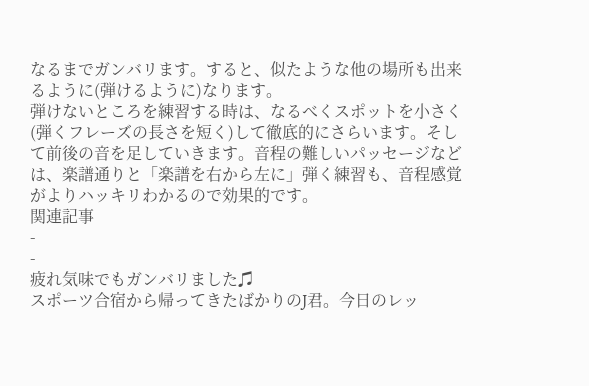なるまでガンバリます。すると、似たような他の場所も出来るように(弾けるように)なります。
弾けないところを練習する時は、なるべくスポットを小さく(弾くフレーズの長さを短く)して徹底的にさらいます。そして前後の音を足していきます。音程の難しいパッセージなどは、楽譜通りと「楽譜を右から左に」弾く練習も、音程感覚がよりハッキリわかるので効果的です。
関連記事
-
-
疲れ気味でもガンバリました♫
スポーツ合宿から帰ってきたばかりのJ君。今日のレッ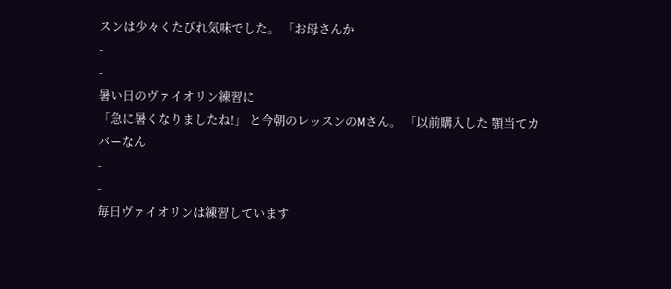スンは少々くたびれ気味でした。 「お母さんか
-
-
暑い日のヴァイオリン練習に
「急に暑くなりましたね!」 と今朝のレッスンのMさん。 「以前購入した 顎当てカバーなん
-
-
毎日ヴァイオリンは練習しています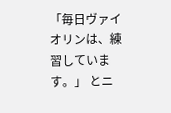「毎日ヴァイオリンは、練習しています。」 とニ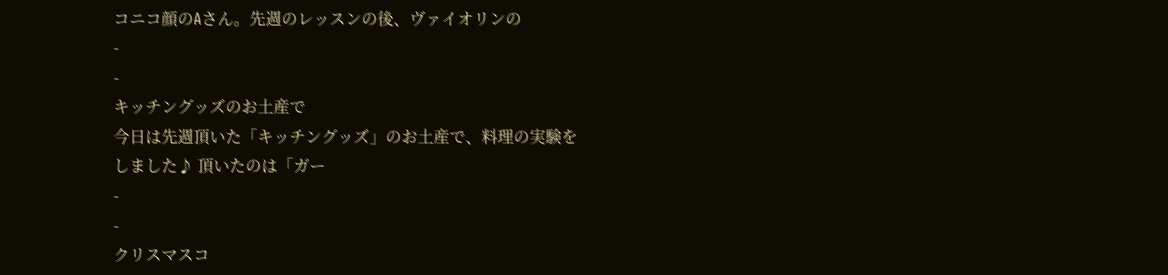コニコ顔のAさん。先週のレッスンの後、ヴァイオリンの
-
-
キッチングッズのお土産で
今日は先週頂いた「キッチングッズ」のお土産で、料理の実験をしました♪ 頂いたのは「ガー
-
-
クリスマスコ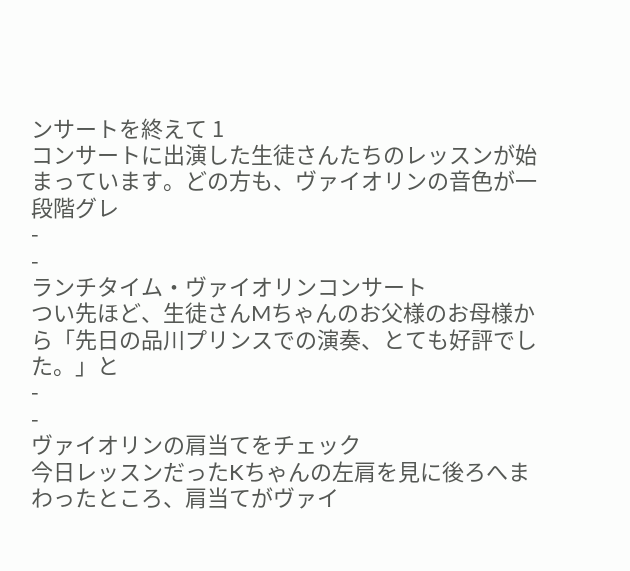ンサートを終えて 1
コンサートに出演した生徒さんたちのレッスンが始まっています。どの方も、ヴァイオリンの音色が一段階グレ
-
-
ランチタイム・ヴァイオリンコンサート
つい先ほど、生徒さんMちゃんのお父様のお母様から「先日の品川プリンスでの演奏、とても好評でした。」と
-
-
ヴァイオリンの肩当てをチェック
今日レッスンだったKちゃんの左肩を見に後ろへまわったところ、肩当てがヴァイ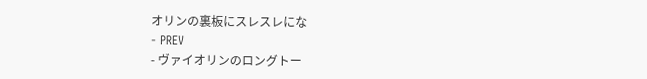オリンの裏板にスレスレにな
- PREV
- ヴァイオリンのロングトー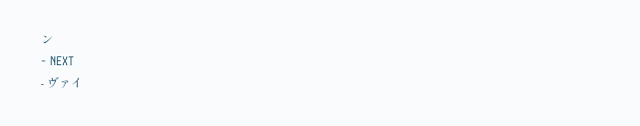ン
- NEXT
- ヴァイ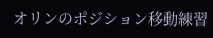オリンのポジション移動練習